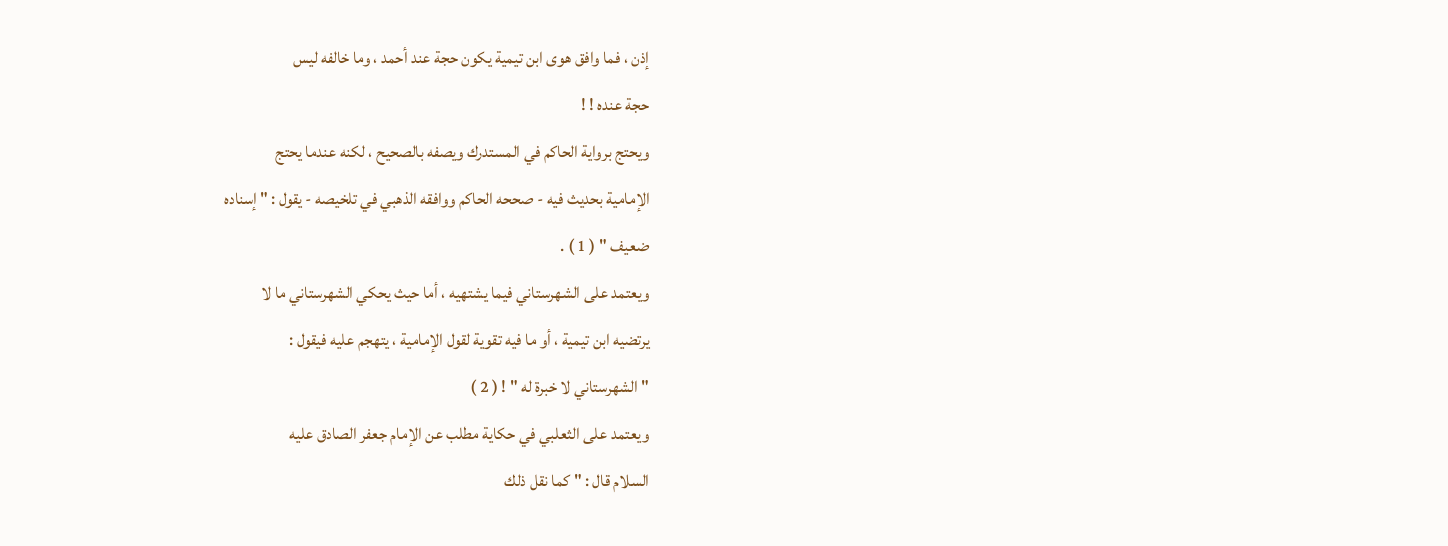إذن ، فما وافق هوى ابن تيمية يكون حجة عند أحمد ، وما خالفه ليس
حجة عنده ! !
ويحتج برواية الحاكم في المستدرك ويصفه بالصحيح ، لكنه عندما يحتج
الإمامية بحديث فيه - صححه الحاكم ووافقه الذهبي في تلخيصه - يقول : " إسناده
ضعيف " ( 1 ) .
ويعتمد على الشهرستاني فيما يشتهيه ، أما حيث يحكي الشهرستاني ما لا
يرتضيه ابن تيمية ، أو ما فيه تقوية لقول الإمامية ، يتهجم عليه فيقول :
" الشهرستاني لا خبرة له " ! ( 2 )
ويعتمد على الثعلبي في حكاية مطلب عن الإمام جعفر الصادق عليه
السلام قال : " كما نقل ذلك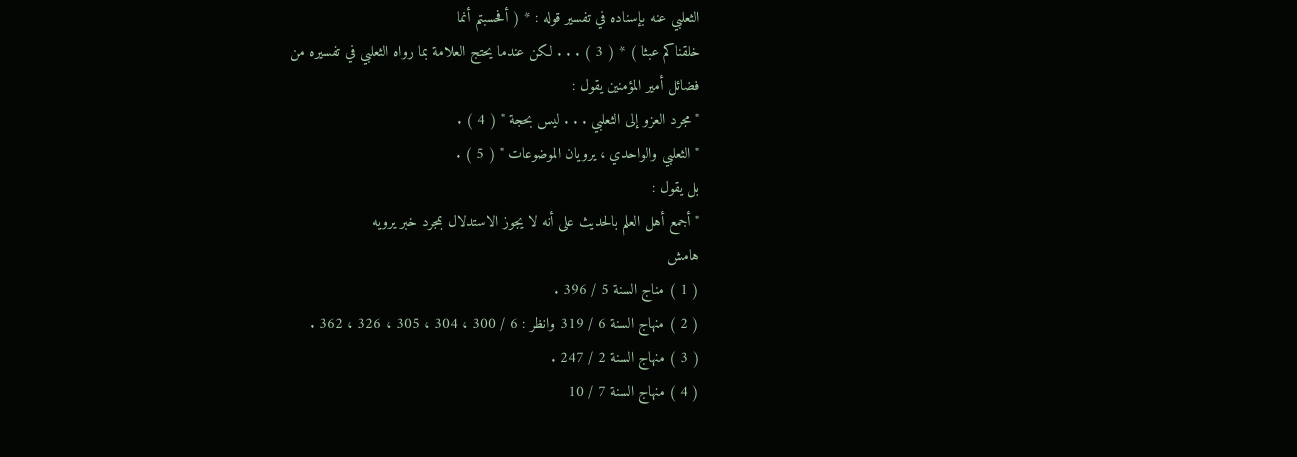الثعلبي عنه بإسناده في تفسير قوله : * ( أفحسبتم أنما
خلقناكم عبثا ) * ( 3 ) . . . لكن عندما يحتج العلامة بما رواه الثعلبي في تفسيره من
فضائل أمير المؤمنين يقول :
" مجرد العزو إلى الثعلبي . . . ليس بحجة " ( 4 ) .
" الثعلبي والواحدي ، يرويان الموضوعات " ( 5 ) .
بل يقول :
" أجمع أهل العلم بالحديث على أنه لا يجوز الاستدلال بمجرد خبر يرويه
هامش
( 1 ) مناج السنة 5 / 396 .
( 2 ) منهاج السنة 6 / 319 وانظر : 6 / 300 ، 304 ، 305 ، 326 ، 362 .
( 3 ) منهاج السنة 2 / 247 .
( 4 ) منهاج السنة 7 / 10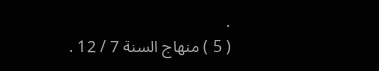.
( 5 ) منهاج السنة 7 / 12 .